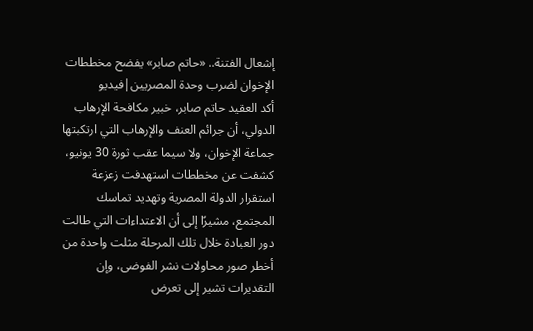إشعال الفتنة.. «حاتم صابر» يفضح مخططات الإخوان لضرب وحدة المصريين|فيديو
أكد العقيد حاتم صابر، خبير مكافحة الإرهاب الدولي، أن جرائم العنف والإرهاب التي ارتكبتها جماعة الإخوان، ولا سيما عقب ثورة 30 يونيو، كشفت عن مخططات استهدفت زعزعة استقرار الدولة المصرية وتهديد تماسك المجتمع، مشيرًا إلى أن الاعتداءات التي طالت دور العبادة خلال تلك المرحلة مثلت واحدة من أخطر صور محاولات نشر الفوضى، وإن التقديرات تشير إلى تعرض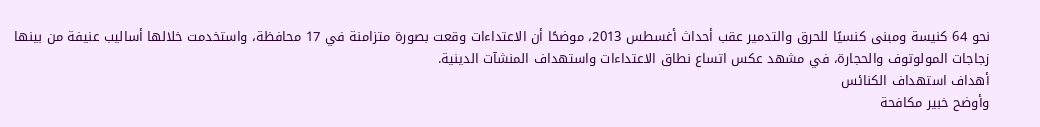نحو 64 كنيسة ومبنى كنسيًا للحرق والتدمير عقب أحداث أغسطس 2013، موضحًا أن الاعتداءات وقعت بصورة متزامنة في 17 محافظة، واستخدمت خلالها أساليب عنيفة من بينها زجاجات المولوتوف والحجارة، في مشهد عكس اتساع نطاق الاعتداءات واستهداف المنشآت الدينية.
أهداف استهداف الكنائس
وأوضح خبير مكافحة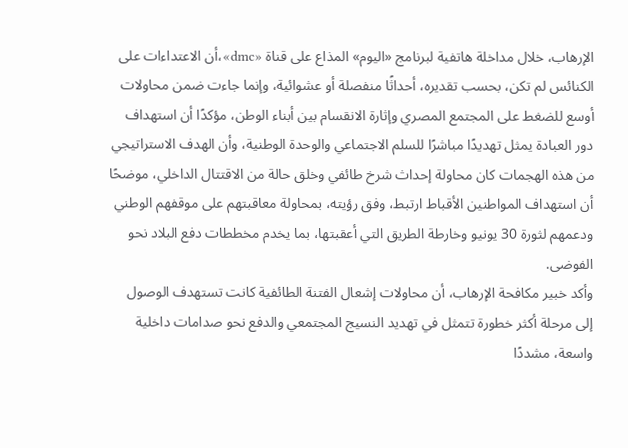الإرهاب، خلال مداخلة هاتفية لبرنامج «اليوم» المذاع على قناة «dmc»،أن الاعتداءات على الكنائس لم تكن، بحسب تقديره، أحداثًا منفصلة أو عشوائية، وإنما جاءت ضمن محاولات أوسع للضغط على المجتمع المصري وإثارة الانقسام بين أبناء الوطن، مؤكدًا أن استهداف دور العبادة يمثل تهديدًا مباشرًا للسلم الاجتماعي والوحدة الوطنية، وأن الهدف الاستراتيجي من هذه الهجمات كان محاولة إحداث شرخ طائفي وخلق حالة من الاقتتال الداخلي، موضحًا أن استهداف المواطنين الأقباط ارتبط، وفق رؤيته، بمحاولة معاقبتهم على موقفهم الوطني ودعمهم لثورة 30 يونيو وخارطة الطريق التي أعقبتها، بما يخدم مخططات دفع البلاد نحو الفوضى.
وأكد خبير مكافحة الإرهاب، أن محاولات إشعال الفتنة الطائفية كانت تستهدف الوصول إلى مرحلة أكثر خطورة تتمثل في تهديد النسيج المجتمعي والدفع نحو صدامات داخلية واسعة، مشددًا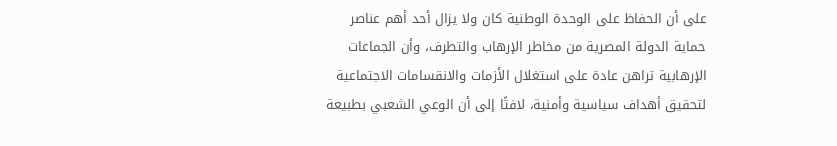على أن الحفاظ على الوحدة الوطنية كان ولا يزال أحد أهم عناصر حماية الدولة المصرية من مخاطر الإرهاب والتطرف، وأن الجماعات الإرهابية تراهن عادة على استغلال الأزمات والانقسامات الاجتماعية لتحقيق أهداف سياسية وأمنية، لافتًا إلى أن الوعي الشعبي بطبيعة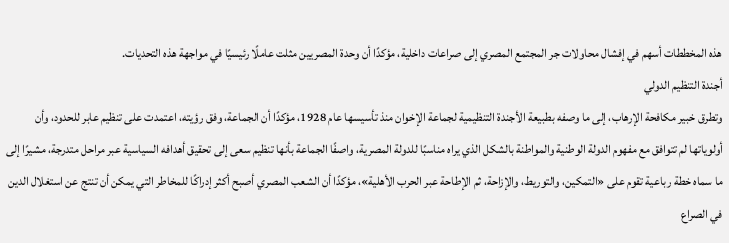هذه المخططات أسهم في إفشال محاولات جر المجتمع المصري إلى صراعات داخلية، مؤكدًا أن وحدة المصريين مثلت عاملًا رئيسيًا في مواجهة هذه التحديات.
أجندة التنظيم الدولي
وتطرق خبير مكافحة الإرهاب، إلى ما وصفه بطبيعة الأجندة التنظيمية لجماعة الإخوان منذ تأسيسها عام 1928، مؤكدًا أن الجماعة، وفق رؤيته، اعتمدت على تنظيم عابر للحدود، وأن أولوياتها لم تتوافق مع مفهوم الدولة الوطنية والمواطنة بالشكل الذي يراه مناسبًا للدولة المصرية، واصفًا الجماعة بأنها تنظيم سعى إلى تحقيق أهدافه السياسية عبر مراحل متدرجة، مشيرًا إلى ما سماه خطة رباعية تقوم على «التمكين، والتوريط، والإزاحة، ثم الإطاحة عبر الحرب الأهلية»، مؤكدًا أن الشعب المصري أصبح أكثر إدراكًا للمخاطر التي يمكن أن تنتج عن استغلال الدين في الصراع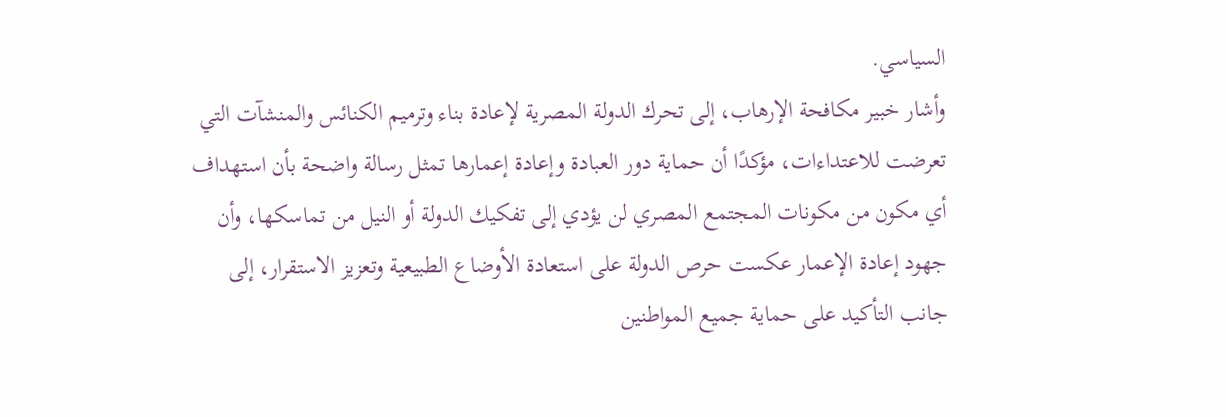السياسي.
وأشار خبير مكافحة الإرهاب، إلى تحرك الدولة المصرية لإعادة بناء وترميم الكنائس والمنشآت التي تعرضت للاعتداءات، مؤكدًا أن حماية دور العبادة وإعادة إعمارها تمثل رسالة واضحة بأن استهداف أي مكون من مكونات المجتمع المصري لن يؤدي إلى تفكيك الدولة أو النيل من تماسكها، وأن جهود إعادة الإعمار عكست حرص الدولة على استعادة الأوضاع الطبيعية وتعزيز الاستقرار، إلى جانب التأكيد على حماية جميع المواطنين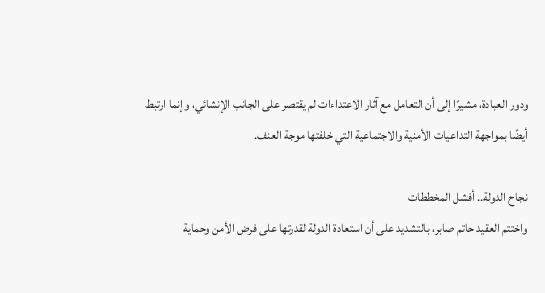ودور العبادة، مشيرًا إلى أن التعامل مع آثار الاعتداءات لم يقتصر على الجانب الإنشائي، وإنما ارتبط أيضًا بمواجهة التداعيات الأمنية والاجتماعية التي خلفتها موجة العنف.

نجاح الدولة.. أفشل المخططات
واختتم العقيد حاتم صابر، بالتشديد على أن استعادة الدولة لقدرتها على فرض الأمن وحماية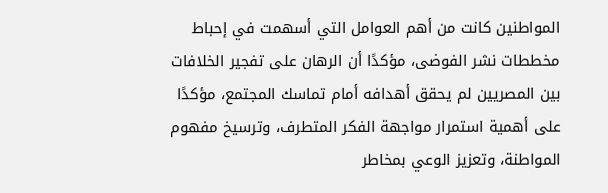المواطنين كانت من أهم العوامل التي أسهمت في إحباط مخططات نشر الفوضى، مؤكدًا أن الرهان على تفجير الخلافات بين المصريين لم يحقق أهدافه أمام تماسك المجتمع، مؤكدًا على أهمية استمرار مواجهة الفكر المتطرف، وترسيخ مفهوم المواطنة، وتعزيز الوعي بمخاطر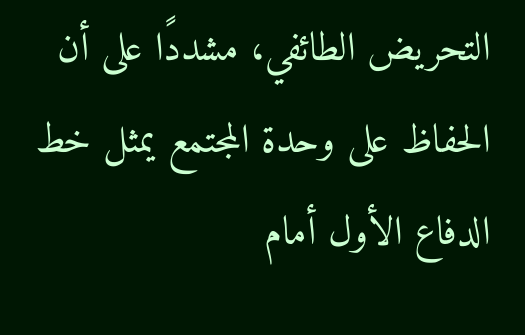التحريض الطائفي، مشددًا على أن الحفاظ على وحدة المجتمع يمثل خط الدفاع الأول أمام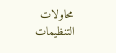محاولات التنظيمات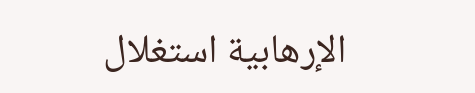الإرهابية استغلال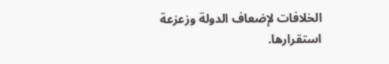الخلافات لإضعاف الدولة وزعزعة استقرارها.